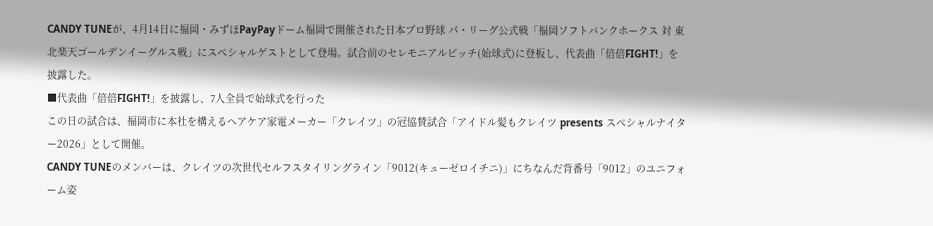CANDY TUNEが、4月14日に福岡・みずほPayPayドーム福岡で開催された日本プロ野球 パ・リーグ公式戦「福岡ソフトバンクホークス 対 東北楽天ゴールデンイーグルス戦」にスペシャルゲストとして登場。試合前のセレモニアルピッチ(始球式)に登板し、代表曲「倍倍FIGHT!」を披露した。
■代表曲「倍倍FIGHT!」を披露し、7人全員で始球式を行った
この日の試合は、福岡市に本社を構えるヘアケア家電メーカー「クレイツ」の冠協賛試合「アイドル髪もクレイツ presents スペシャルナイター2026」として開催。
CANDY TUNEのメンバーは、クレイツの次世代セルフスタイリングライン「9012(キューゼロイチニ)」にちなんだ背番号「9012」のユニフォーム姿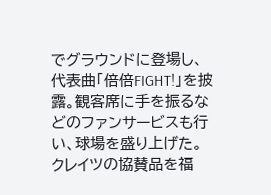でグラウンドに登場し、代表曲「倍倍FIGHT!」を披露。観客席に手を振るなどのファンサービスも行い、球場を盛り上げた。
クレイツの協賛品を福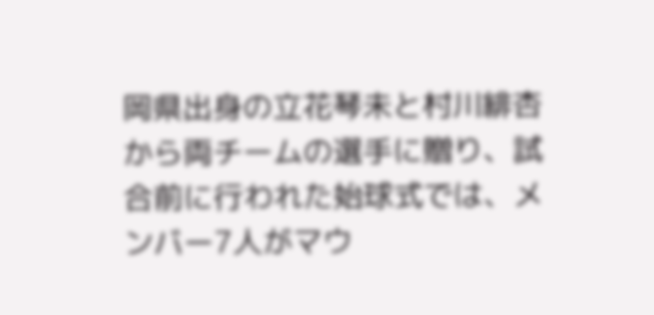岡県出身の立花琴未と村川緋杏から両チームの選手に贈り、試合前に行われた始球式では、メンバー7人がマウ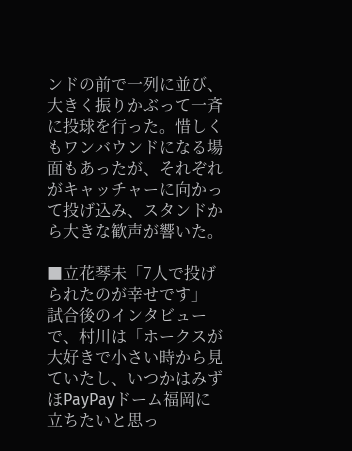ンドの前で一列に並び、大きく振りかぶって一斉に投球を行った。惜しくもワンバウンドになる場面もあったが、それぞれがキャッチャーに向かって投げ込み、スタンドから大きな歓声が響いた。

■立花琴未「7人で投げられたのが幸せです」
試合後のインタビューで、村川は「ホークスが大好きで小さい時から見ていたし、いつかはみずほPayPayドーム福岡に立ちたいと思っ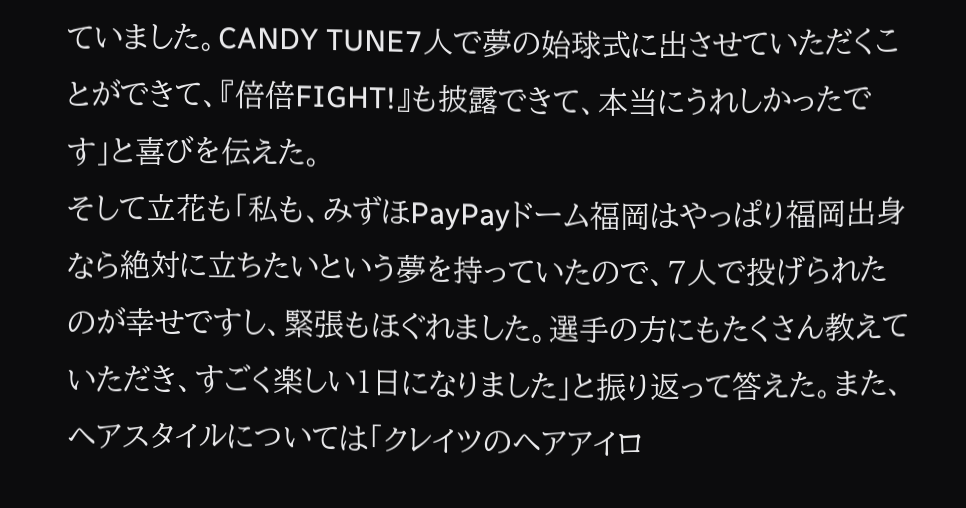ていました。CANDY TUNE7人で夢の始球式に出させていただくことができて、『倍倍FIGHT!』も披露できて、本当にうれしかったです」と喜びを伝えた。
そして立花も「私も、みずほPayPayドーム福岡はやっぱり福岡出身なら絶対に立ちたいという夢を持っていたので、7人で投げられたのが幸せですし、緊張もほぐれました。選手の方にもたくさん教えていただき、すごく楽しい1日になりました」と振り返って答えた。また、ヘアスタイルについては「クレイツのヘアアイロ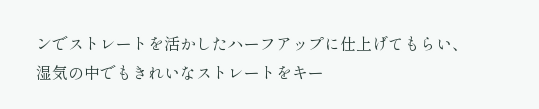ンでストレートを活かしたハーフアップに仕上げてもらい、湿気の中でもきれいなストレートをキー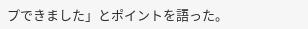プできました」とポイントを語った。